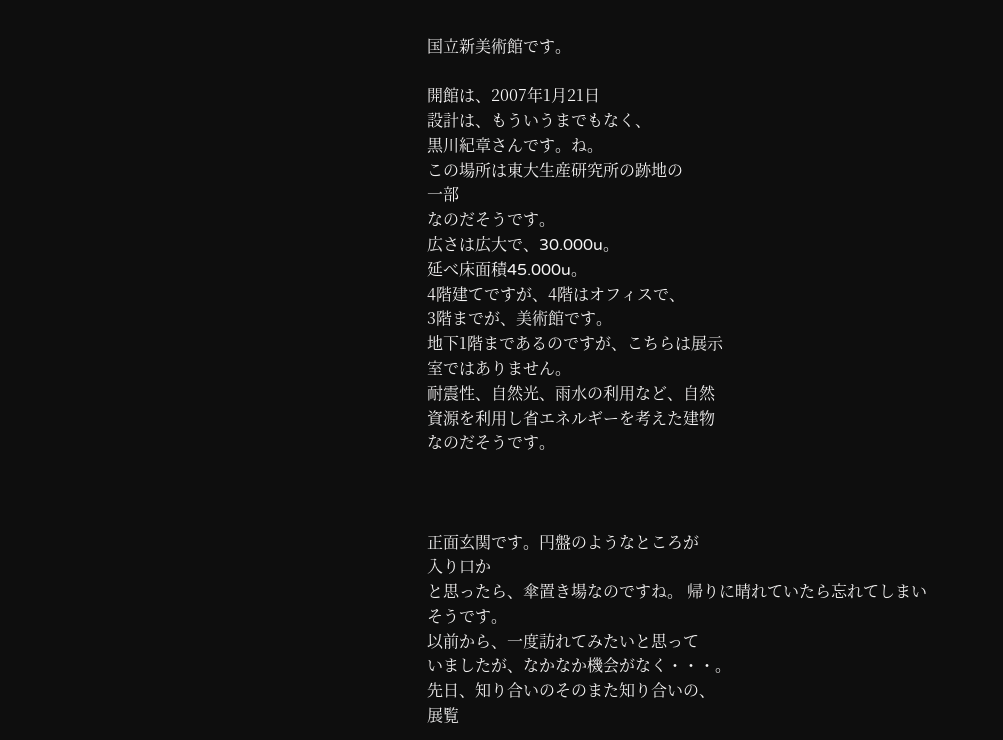国立新美術館です。

開館は、2007年1月21日
設計は、もういうまでもなく、
黒川紀章さんです。ね。
この場所は東大生産研究所の跡地の
一部
なのだそうです。
広さは広大で、30.000u。
延べ床面積45.000u。
4階建てですが、4階はオフィスで、
3階までが、美術館です。
地下1階まであるのですが、こちらは展示
室ではありません。
耐震性、自然光、雨水の利用など、自然
資源を利用し省エネルギーを考えた建物
なのだそうです。



正面玄関です。円盤のようなところが
入り口か
と思ったら、傘置き場なのですね。 帰りに晴れていたら忘れてしまいそうです。
以前から、一度訪れてみたいと思って
いましたが、なかなか機会がなく・・・。
先日、知り合いのそのまた知り合いの、
展覧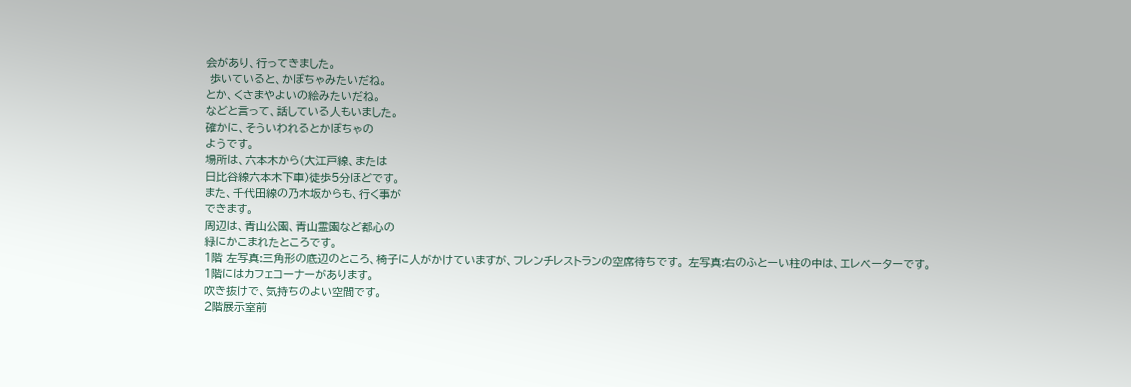会があり、行ってきました。
 歩いていると、かぼちゃみたいだね。
とか、くさまやよいの絵みたいだね。
などと言って、話している人もいました。
確かに、そういわれるとかぼちゃの
ようです。
場所は、六本木から(大江戸線、または
日比谷線六本木下車)徒歩5分ほどです。
また、千代田線の乃木坂からも、行く事が
できます。
周辺は、青山公園、青山霊園など都心の
緑にかこまれたところです。
1階 左写真:三角形の底辺のところ、椅子に人がかけていますが、フレンチレストランの空席待ちです。 左写真:右のふとーい柱の中は、エレベーターです。
1階にはカフェコーナーがあります。
吹き抜けで、気持ちのよい空間です。
2階展示室前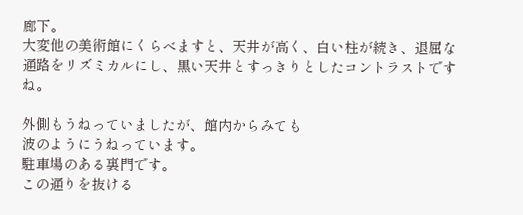廊下。
大変他の美術館にくらべますと、天井が高く、白い柱が続き、退屈な通路をリズミカルにし、黒い天井とすっきりとしたコントラストですね。

外側もうねっていましたが、館内からみても
波のようにうねっています。
駐車場のある裏門です。
この通りを抜ける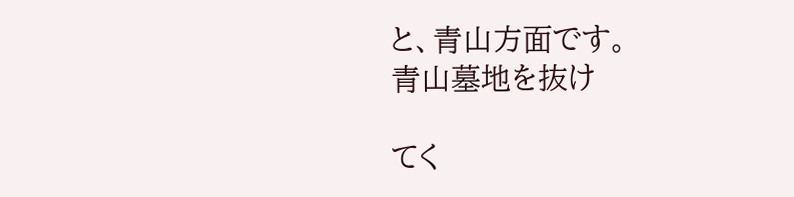と、青山方面です。
青山墓地を抜け

てく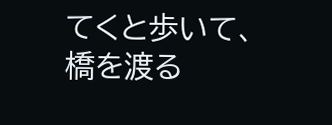てくと歩いて、橋を渡る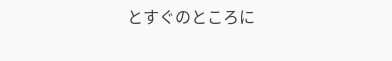とすぐのところに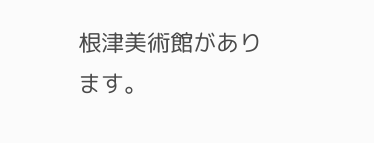根津美術館があります。